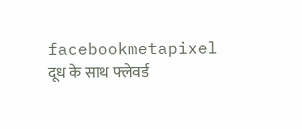facebookmetapixel
दूध के साथ फ्लेवर्ड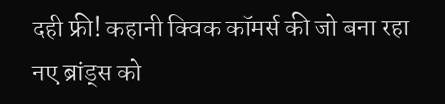दही फ्री! कहानी क्विक कॉमर्स की जो बना रहा नए ब्रांड्स को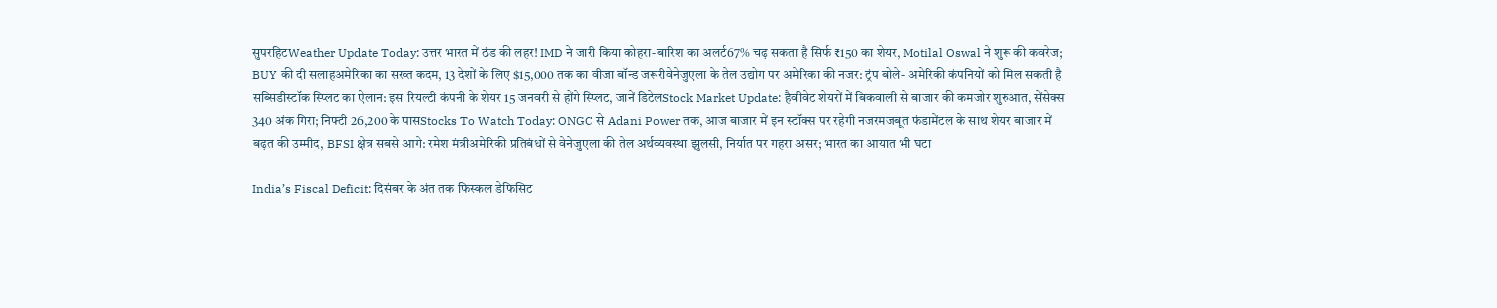सुपरहिटWeather Update Today: उत्तर भारत में ठंड की लहर! IMD ने जारी किया कोहरा-बारिश का अलर्ट67% चढ़ सकता है सिर्फ ₹150 का शेयर, Motilal Oswal ने शुरू की कवरेज; BUY की दी सलाहअमेरिका का सख्त कदम, 13 देशों के लिए $15,000 तक का वीजा बॉन्ड जरूरीवेनेजुएला के तेल उद्योग पर अमेरिका की नजर: ट्रंप बोले- अमेरिकी कंपनियों को मिल सकती है सब्सिडीस्टॉक स्प्लिट का ऐलान: इस रियल्टी कंपनी के शेयर 15 जनवरी से होंगे स्प्लिट, जानें डिटेलStock Market Update: हैवीवेट शेयरों में बिकवाली से बाजार की कमजोर शुरुआत, सेंसेक्स 340 अंक गिरा; निफ्टी 26,200 के पासStocks To Watch Today: ONGC से Adani Power तक, आज बाजार में इन स्टॉक्स पर रहेगी नजरमजबूत फंडामेंटल के साथ शेयर बाजार में बढ़त की उम्मीद, BFSI क्षेत्र सबसे आगे: रमेश मंत्रीअमेरिकी प्रतिबंधों से वेनेजुएला की तेल अर्थव्यवस्था झुलसी, निर्यात पर गहरा असर; भारत का आयात भी घटा

India’s Fiscal Deficit: दिसंबर के अंत तक फिस्कल डेफिसिट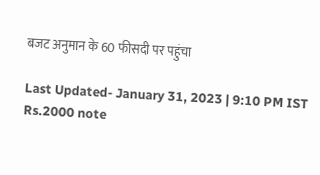बजट अनुमान के 60 फीसदी पर पहुंचा

Last Updated- January 31, 2023 | 9:10 PM IST
Rs.2000 note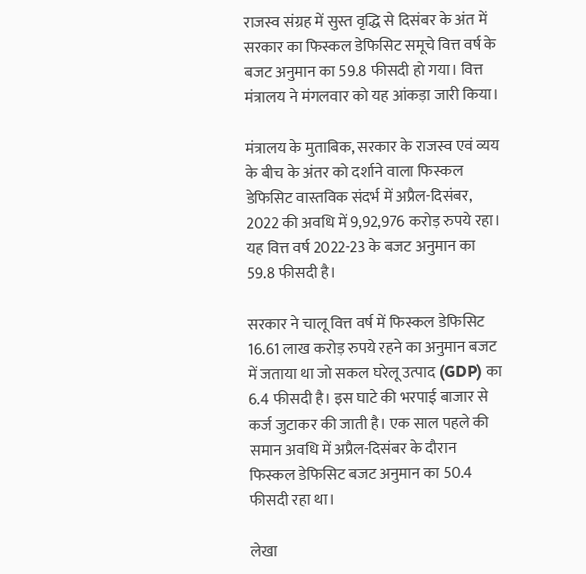राजस्व संग्रह में सुस्त वृद्धि से दिसंबर के अंत में सरकार का फिस्कल डेफिसिट समूचे वित्त वर्ष के बजट अनुमान का 59.8 फीसदी हो गया। वित्त मंत्रालय ने मंगलवार को यह आंकड़ा जारी किया।

मंत्रालय के मुताबिक, सरकार के राजस्व एवं व्यय के बीच के अंतर को दर्शाने वाला फिस्कल डेफिसिट वास्तविक संदर्भ में अप्रैल-दिसंबर, 2022 की अवधि में 9,92,976 करोड़ रुपये रहा। यह वित्त वर्ष 2022-23 के बजट अनुमान का 59.8 फीसदी है।

सरकार ने चालू वित्त वर्ष में फिस्कल डेफिसिट 16.61 लाख करोड़ रुपये रहने का अनुमान बजट में जताया था जो सकल घरेलू उत्पाद (GDP) का 6.4 फीसदी है। इस घाटे की भरपाई बाजार से कर्ज जुटाकर की जाती है। एक साल पहले की समान अवधि में अप्रैल-दिसंबर के दौरान फिस्कल डेफिसिट बजट अनुमान का 50.4 फीसदी रहा था।

लेखा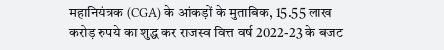महानियंत्रक (CGA) के आंकड़ों के मुताबिक, 15.55 लाख करोड़ रुपये का शुद्ध कर राजस्व वित्त वर्ष 2022-23 के बजट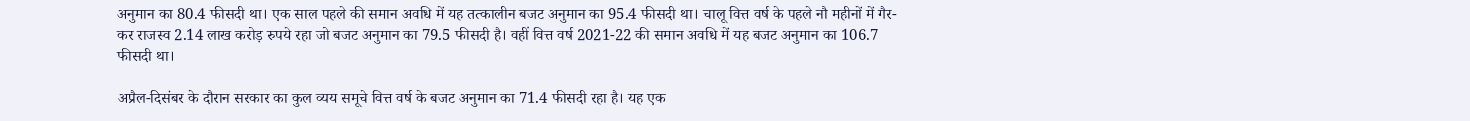अनुमान का 80.4 फीसदी था। एक साल पहले की समान अवधि में यह तत्कालीन बजट अनुमान का 95.4 फीसदी था। चालू वित्त वर्ष के पहले नौ महीनों में गैर-कर राजस्व 2.14 लाख करोड़ रुपये रहा जो बजट अनुमान का 79.5 फीसदी है। वहीं वित्त वर्ष 2021-22 की समान अवधि में यह बजट अनुमान का 106.7 फीसदी था।

अप्रैल-दिसंबर के दौरान सरकार का कुल व्यय समूचे वित्त वर्ष के बजट अनुमान का 71.4 फीसदी रहा है। यह एक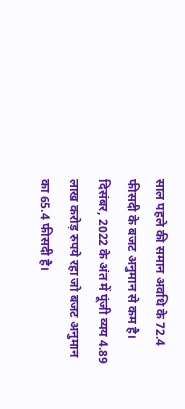साल पहले की समान अवधि के 72.4 फीसदी के बजट अनुमान से कम है। दिसंबर, 2022 के अंत में पूंजी व्यय 4.89 लाख करोड़ रुपये रहा जो बजट अनुमान का 65.4 फीसदी है।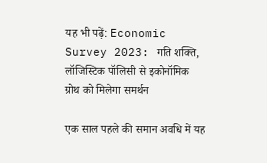यह भी पढ़ें: Economic Survey 2023: गति शक्ति, लॉजिस्टिक पॉलिसी से इकोनॉमिक ग्रोथ को मिलेगा समर्थन

एक साल पहले की समान अवधि में यह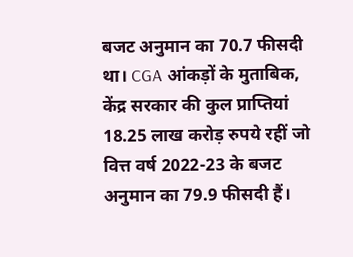बजट अनुमान का 70.7 फीसदी था। CGA आंकड़ों के मुताबिक, केंद्र सरकार की कुल प्राप्तियां 18.25 लाख करोड़ रुपये रहीं जो वित्त वर्ष 2022-23 के बजट अनुमान का 79.9 फीसदी हैं।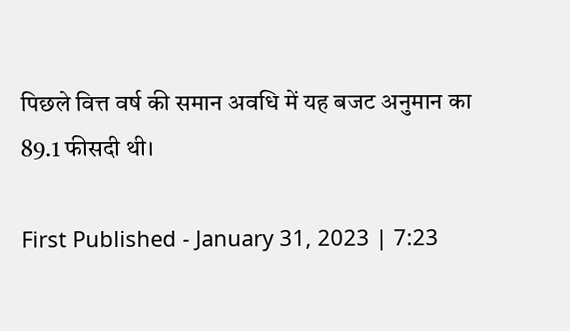पिछले वित्त वर्ष की समान अवधि में यह बजट अनुमान का 89.1 फीसदी थी।

First Published - January 31, 2023 | 7:23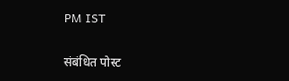PM IST

संबंधित पोस्ट